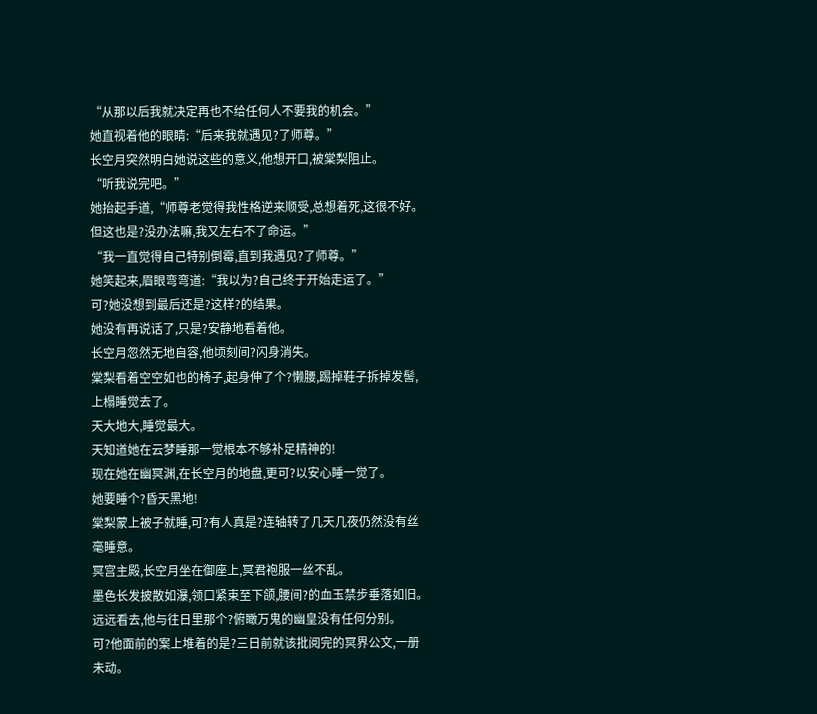“从那以后我就决定再也不给任何人不要我的机会。”
她直视着他的眼睛:“后来我就遇见?了师尊。”
长空月突然明白她说这些的意义,他想开口,被棠梨阻止。
“听我说完吧。”
她抬起手道,“师尊老觉得我性格逆来顺受,总想着死,这很不好。但这也是?没办法嘛,我又左右不了命运。”
“我一直觉得自己特别倒霉,直到我遇见?了师尊。”
她笑起来,眉眼弯弯道:“我以为?自己终于开始走运了。”
可?她没想到最后还是?这样?的结果。
她没有再说话了,只是?安静地看着他。
长空月忽然无地自容,他顷刻间?闪身消失。
棠梨看着空空如也的椅子,起身伸了个?懒腰,踢掉鞋子拆掉发髻,上榻睡觉去了。
天大地大,睡觉最大。
天知道她在云梦睡那一觉根本不够补足精神的!
现在她在幽冥渊,在长空月的地盘,更可?以安心睡一觉了。
她要睡个?昏天黑地!
棠梨蒙上被子就睡,可?有人真是?连轴转了几天几夜仍然没有丝毫睡意。
冥宫主殿,长空月坐在御座上,冥君袍服一丝不乱。
墨色长发披散如瀑,领口紧束至下颌,腰间?的血玉禁步垂落如旧。
远远看去,他与往日里那个?俯瞰万鬼的幽皇没有任何分别。
可?他面前的案上堆着的是?三日前就该批阅完的冥界公文,一册未动。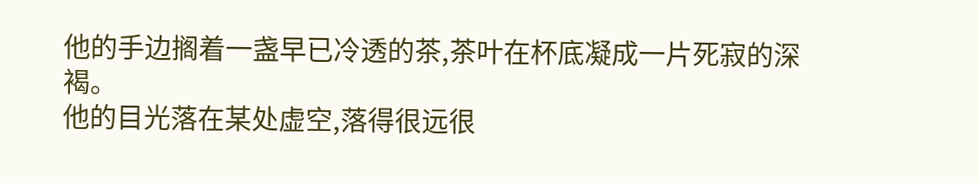他的手边搁着一盏早已冷透的茶,茶叶在杯底凝成一片死寂的深褐。
他的目光落在某处虚空,落得很远很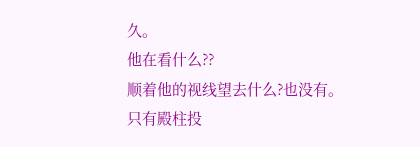久。
他在看什么??
顺着他的视线望去什么?也没有。
只有殿柱投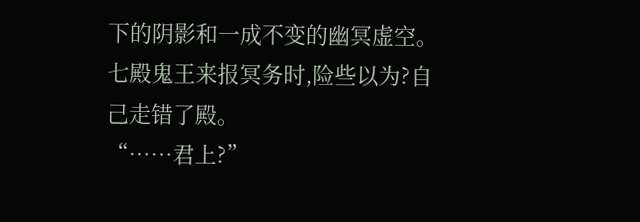下的阴影和一成不变的幽冥虚空。
七殿鬼王来报冥务时,险些以为?自己走错了殿。
“……君上?”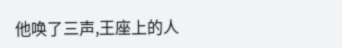他唤了三声,王座上的人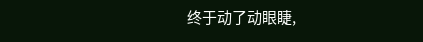终于动了动眼睫,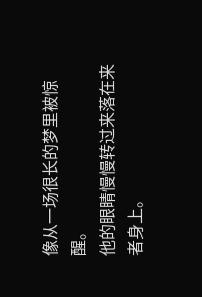像从一场很长的梦里被惊醒。
他的眼睛慢慢转过来落在来者身上。